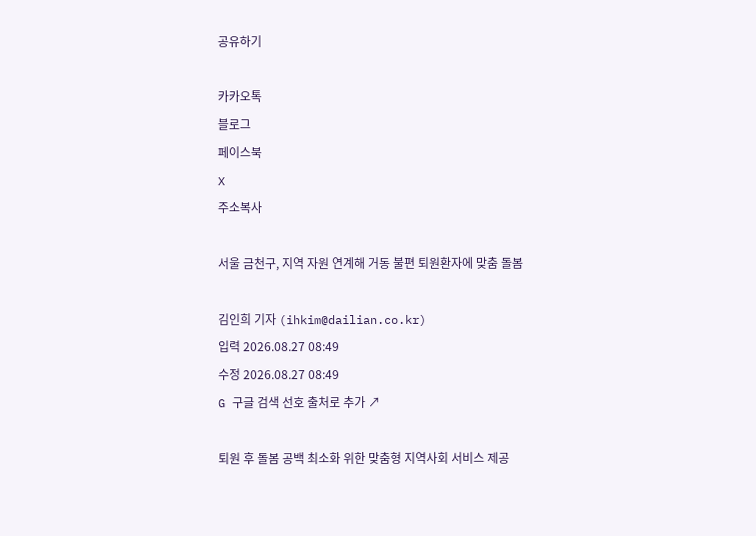공유하기

카카오톡
블로그
페이스북
X
주소복사

서울 금천구, 지역 자원 연계해 거동 불편 퇴원환자에 맞춤 돌봄

김인희 기자 (ihkim@dailian.co.kr)
입력 2026.08.27 08:49
수정 2026.08.27 08:49
G 구글 검색 선호 출처로 추가 ↗

퇴원 후 돌봄 공백 최소화 위한 맞춤형 지역사회 서비스 제공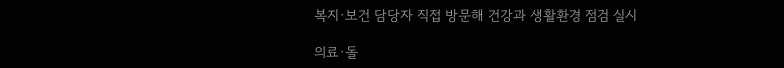복지·보건 담당자 직접 방문해 건강과 생활환경 점검 실시

의료·돌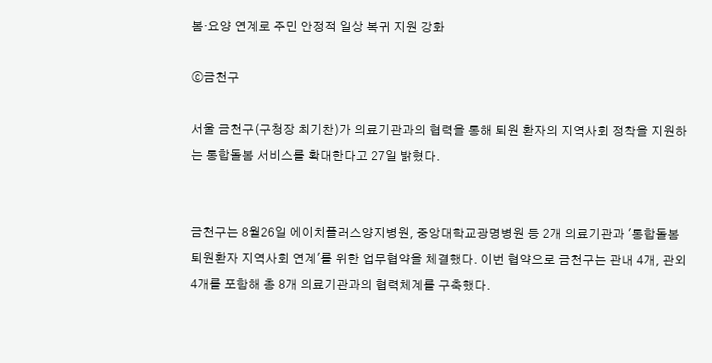봄·요양 연계로 주민 안정적 일상 복귀 지원 강화

ⓒ금천구

서울 금천구(구청장 최기찬)가 의료기관과의 협력을 통해 퇴원 환자의 지역사회 정착을 지원하는 통합돌봄 서비스를 확대한다고 27일 밝혔다.


금천구는 8월26일 에이치플러스양지병원, 중앙대학교광명병원 등 2개 의료기관과 '통합돌봄 퇴원환자 지역사회 연계'를 위한 업무협약을 체결했다. 이번 협약으로 금천구는 관내 4개, 관외 4개를 포함해 총 8개 의료기관과의 협력체계를 구축했다.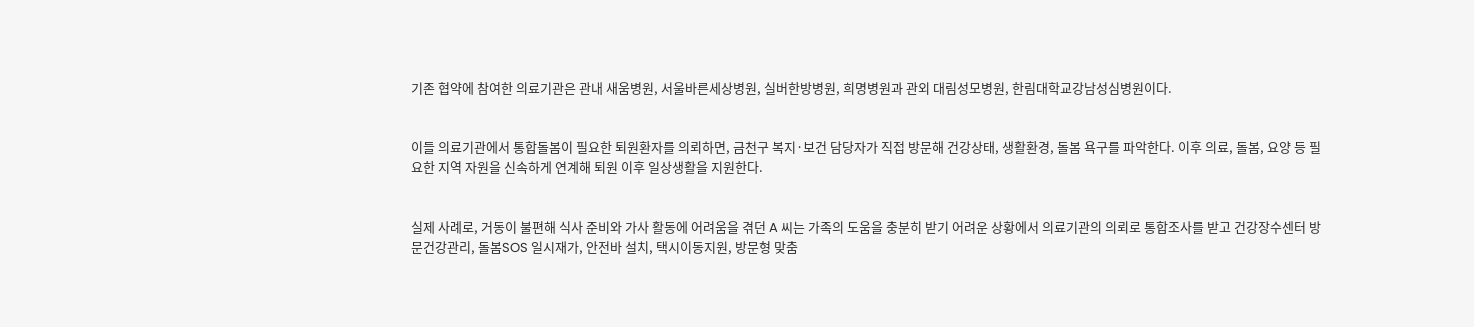기존 협약에 참여한 의료기관은 관내 새움병원, 서울바른세상병원, 실버한방병원, 희명병원과 관외 대림성모병원, 한림대학교강남성심병원이다.


이들 의료기관에서 통합돌봄이 필요한 퇴원환자를 의뢰하면, 금천구 복지·보건 담당자가 직접 방문해 건강상태, 생활환경, 돌봄 욕구를 파악한다. 이후 의료, 돌봄, 요양 등 필요한 지역 자원을 신속하게 연계해 퇴원 이후 일상생활을 지원한다.


실제 사례로, 거동이 불편해 식사 준비와 가사 활동에 어려움을 겪던 A 씨는 가족의 도움을 충분히 받기 어려운 상황에서 의료기관의 의뢰로 통합조사를 받고 건강장수센터 방문건강관리, 돌봄SOS 일시재가, 안전바 설치, 택시이동지원, 방문형 맞춤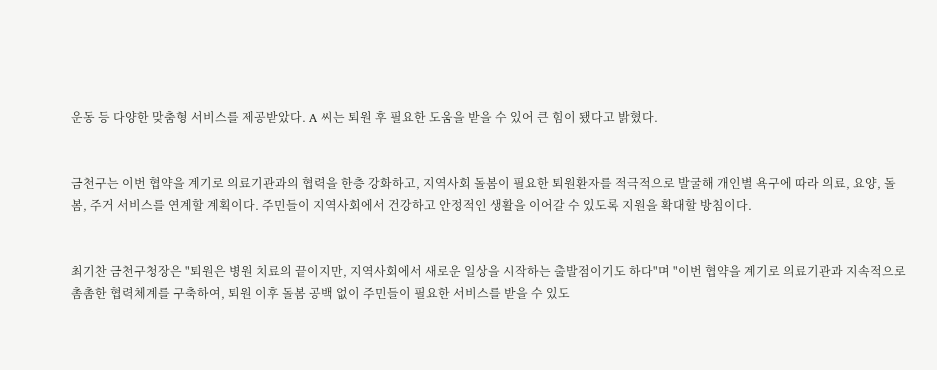운동 등 다양한 맞춤형 서비스를 제공받았다. A 씨는 퇴원 후 필요한 도움을 받을 수 있어 큰 힘이 됐다고 밝혔다.


금천구는 이번 협약을 계기로 의료기관과의 협력을 한층 강화하고, 지역사회 돌봄이 필요한 퇴원환자를 적극적으로 발굴해 개인별 욕구에 따라 의료, 요양, 돌봄, 주거 서비스를 연계할 계획이다. 주민들이 지역사회에서 건강하고 안정적인 생활을 이어갈 수 있도록 지원을 확대할 방침이다.


최기찬 금천구청장은 "퇴원은 병원 치료의 끝이지만, 지역사회에서 새로운 일상을 시작하는 출발점이기도 하다"며 "이번 협약을 계기로 의료기관과 지속적으로 촘촘한 협력체계를 구축하여, 퇴원 이후 돌봄 공백 없이 주민들이 필요한 서비스를 받을 수 있도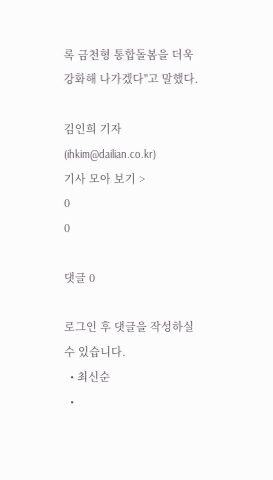록 금천형 통합돌봄을 더욱 강화해 나가겠다"고 말했다.

김인희 기자 (ihkim@dailian.co.kr)
기사 모아 보기 >
0
0

댓글 0

로그인 후 댓글을 작성하실 수 있습니다.
  • 최신순
  •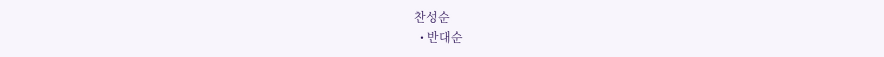찬성순
  • 반대순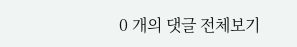0 개의 댓글 전체보기